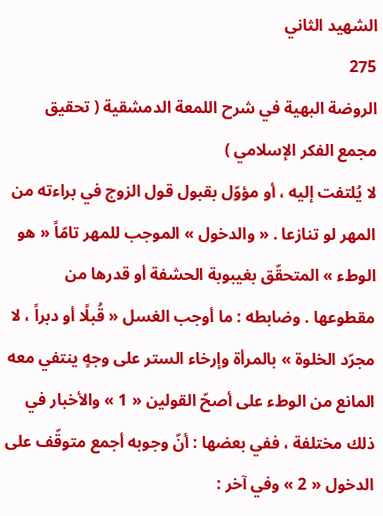الشهيد الثاني
275
الروضة البهية في شرح اللمعة الدمشقية ( تحقيق مجمع الفكر الإسلامي )
لا يُلتفت إليه ، أو مؤوّل بقبول قول الزوج في براءته من المهر لو تنازعا . « والدخول » الموجب للمهر تامّاً « هو الوطء » المتحقّق بغيبوبة الحشفة أو قدرها من مقطوعها . وضابطه : ما أوجب الغسل « قُبلًا أو دبراً ، لا مجرّد الخلوة » بالمرأة وإرخاء الستر على وجهٍ ينتفي معه المانع من الوطء على أصحّ القولين « 1 » والأخبار في ذلك مختلفة ، ففي بعضها : أنّ وجوبه أجمع متوقّف على الدخول « 2 » وفي آخر :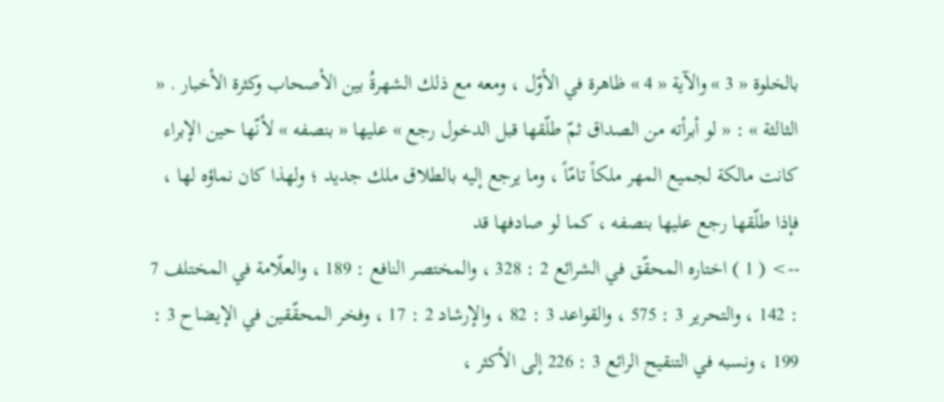بالخلوة « 3 » والآية « 4 » ظاهرة في الأوّل ، ومعه مع ذلك الشهرةُ بين الأصحاب وكثرة الأخبار . « الثالثة » : « لو أبرأته من الصداق ثمّ طلّقها قبل الدخول رجع » عليها « بنصفه » لأنّها حين الإبراء كانت مالكة لجميع المهر ملكاً تامّاً ، وما يرجع إليه بالطلاق ملك جديد ؛ ولهذا كان نماؤه لها ، فإذا طلّقها رجع عليها بنصفه ، كما لو صادفها قد
--> ( 1 ) اختاره المحقّق في الشرائع 2 : 328 ، والمختصر النافع : 189 ، والعلّامة في المختلف 7 : 142 ، والتحرير 3 : 575 ، والقواعد 3 : 82 ، والإرشاد 2 : 17 ، وفخر المحقّقين في الإيضاح 3 : 199 ، ونسبه في التنقيح الرائع 3 : 226 إلى الأكثر ،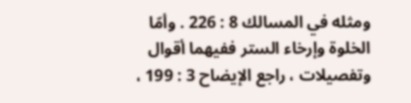ومثله في المسالك 8 : 226 . وأمّا الخلوة وإرخاء الستر ففيهما أقوال وتفصيلات ، راجع الإيضاح 3 : 199 ،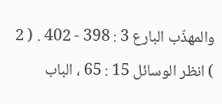والمهذّب البارع 3 : 398 - 402 . ( 2 ) انظر الوسائل 15 : 65 ، الباب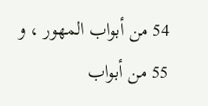54 من أبواب المهور ، و 55 من أبواب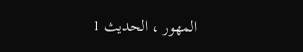المهور ، الحديث 1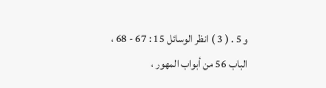و 5 . ( 3 ) انظر الوسائل 15 : 67 - 68 ، الباب 56 من أبواب المهور ،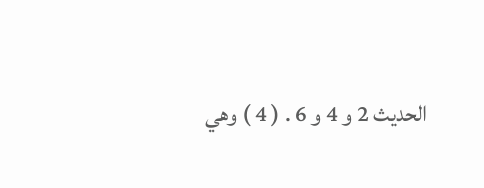الحديث 2 و 4 و 6 . ( 4 ) وهي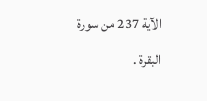الآية 237 من سورة البقرة .